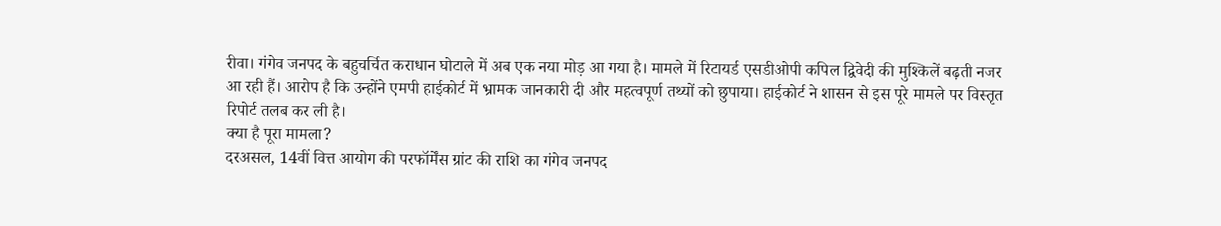रीवा। गंगेव जनपद के बहुचर्चित कराधान घोटाले में अब एक नया मोड़ आ गया है। मामले में रिटायर्ड एसडीओपी कपिल द्विवेदी की मुश्किलें बढ़ती नजर आ रही हैं। आरोप है कि उन्होंने एमपी हाईकोर्ट में भ्रामक जानकारी दी और महत्वपूर्ण तथ्यों को छुपाया। हाईकोर्ट ने शासन से इस पूरे मामले पर विस्तृत रिपोर्ट तलब कर ली है।
क्या है पूरा मामला?
दरअसल, 14वीं वित्त आयोग की परफॉर्मेंस ग्रांट की राशि का गंगेव जनपद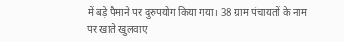में बड़े पैमाने पर दुरुपयोग किया गया। 38 ग्राम पंचायतों के नाम पर खाते खुलवाए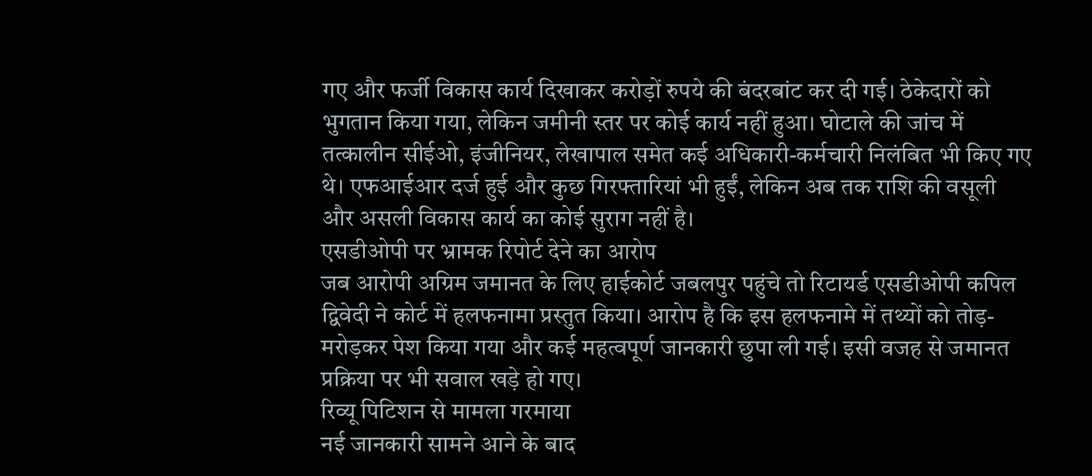गए और फर्जी विकास कार्य दिखाकर करोड़ों रुपये की बंदरबांट कर दी गई। ठेकेदारों को भुगतान किया गया, लेकिन जमीनी स्तर पर कोई कार्य नहीं हुआ। घोटाले की जांच में तत्कालीन सीईओ, इंजीनियर, लेखापाल समेत कई अधिकारी-कर्मचारी निलंबित भी किए गए थे। एफआईआर दर्ज हुई और कुछ गिरफ्तारियां भी हुईं, लेकिन अब तक राशि की वसूली और असली विकास कार्य का कोई सुराग नहीं है।
एसडीओपी पर भ्रामक रिपोर्ट देने का आरोप
जब आरोपी अग्रिम जमानत के लिए हाईकोर्ट जबलपुर पहुंचे तो रिटायर्ड एसडीओपी कपिल द्विवेदी ने कोर्ट में हलफनामा प्रस्तुत किया। आरोप है कि इस हलफनामे में तथ्यों को तोड़-मरोड़कर पेश किया गया और कई महत्वपूर्ण जानकारी छुपा ली गई। इसी वजह से जमानत प्रक्रिया पर भी सवाल खड़े हो गए।
रिव्यू पिटिशन से मामला गरमाया
नई जानकारी सामने आने के बाद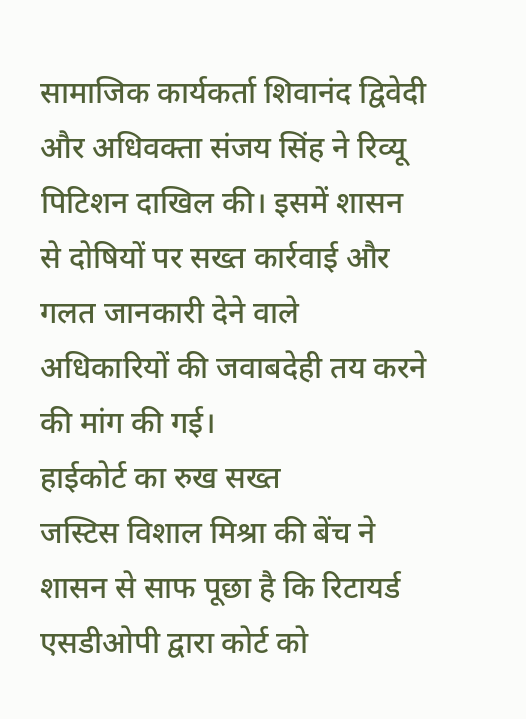सामाजिक कार्यकर्ता शिवानंद द्विवेदी और अधिवक्ता संजय सिंह ने रिव्यू पिटिशन दाखिल की। इसमें शासन से दोषियों पर सख्त कार्रवाई और गलत जानकारी देने वाले अधिकारियों की जवाबदेही तय करने की मांग की गई।
हाईकोर्ट का रुख सख्त
जस्टिस विशाल मिश्रा की बेंच ने शासन से साफ पूछा है कि रिटायर्ड एसडीओपी द्वारा कोर्ट को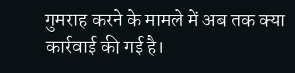गुमराह करने के मामले में अब तक क्या कार्रवाई की गई है।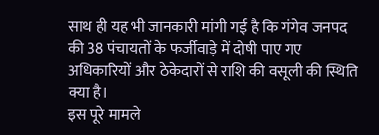साथ ही यह भी जानकारी मांगी गई है कि गंगेव जनपद की 38 पंचायतों के फर्जीवाड़े में दोषी पाए गए अधिकारियों और ठेकेदारों से राशि की वसूली की स्थिति क्या है।
इस पूरे मामले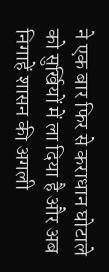ने एक बार फिर से कराधान घोटाले को सुर्खियों में ला दिया है और अब निगाहें शासन की अगली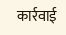कार्रवाई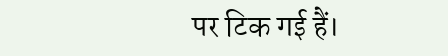पर टिक गई हैं।